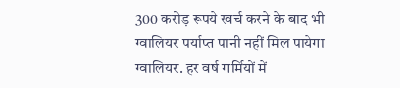300 करोड़ रूपये खर्च करने के बाद भी ग्वालियर पर्याप्त पानी नहीं मिल पायेगा
ग्वालियर. हर वर्ष गर्मियों में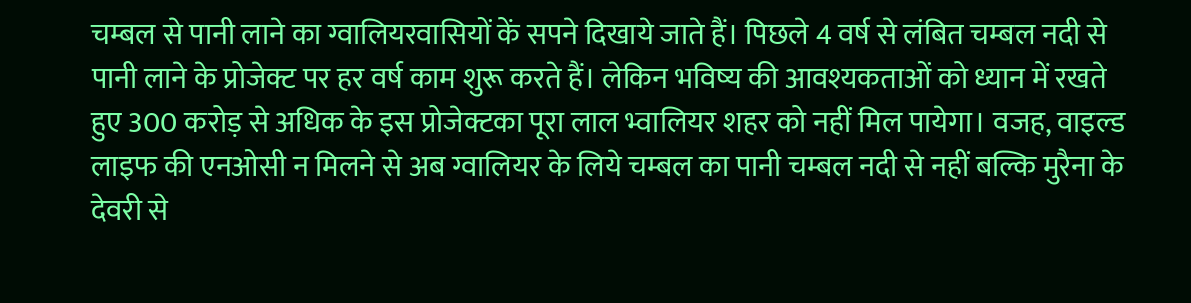चम्बल से पानी लाने का ग्वालियरवासियों कें सपने दिखाये जाते हैं। पिछले 4 वर्ष से लंबित चम्बल नदी से पानी लाने के प्रोजेक्ट पर हर वर्ष काम शुरू करते हैं। लेकिन भविष्य की आवश्यकताओं को ध्यान में रखते हुए 300 करोड़ से अधिक के इस प्रोजेक्टका पूरा लाल भ्वालियर शहर को नहीं मिल पायेगा। वजह, वाइल्ड लाइफ की एनओसी न मिलने से अब ग्वालियर के लिये चम्बल का पानी चम्बल नदी से नहीं बल्कि मुरैना के देवरी से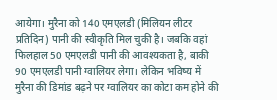आयेगा। मुरैना को 140 एमएलडी (मिलियन लीटर प्रतिदिन) पानी की स्वीकृति मिल चुकी है। जबकि वहां फिलहाल 50 एमएलडी पानी की आवश्यकता है, बाकी 90 एमएलडी पानी ग्वालियर लेगा। लेकिन भविष्य में मुरैना की डिमांड बढ़ने पर ग्वालियर का कोटा कम होने की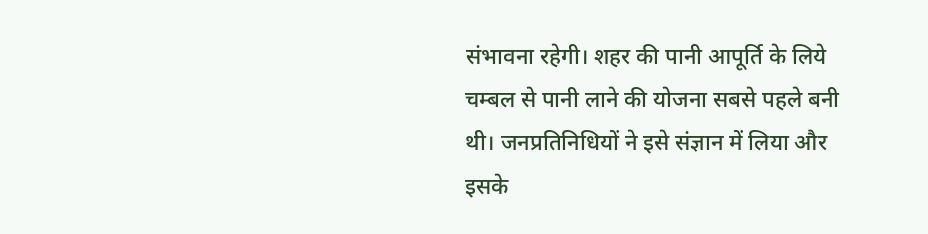संभावना रहेगी। शहर की पानी आपूर्ति के लिये चम्बल से पानी लाने की योजना सबसे पहले बनी थी। जनप्रतिनिधियों ने इसे संज्ञान में लिया और इसके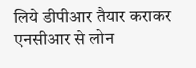लिये डीपीआर तैयार कराकर एनसीआर से लोन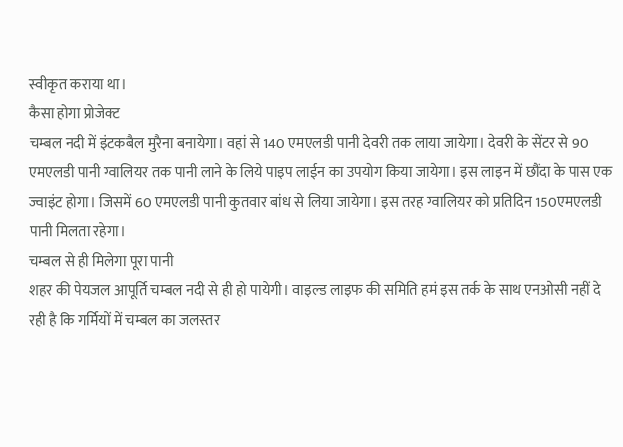स्वीकृत कराया था।
कैसा होगा प्रोजेक्ट
चम्बल नदी में इंटकबैल मुरैना बनायेगा। वहां से 140 एमएलडी पानी देवरी तक लाया जायेगा। देवरी के सेंटर से 90 एमएलडी पानी ग्वालियर तक पानी लाने के लिये पाइप लाईन का उपयोग किया जायेगा। इस लाइन में छौंदा के पास एक ज्वाइंट होगा। जिसमें 60 एमएलडी पानी कुतवार बांध से लिया जायेगा। इस तरह ग्वालियर को प्रतिदिन 150एमएलडी पानी मिलता रहेगा।
चम्बल से ही मिलेगा पूरा पानी
शहर की पेयजल आपूर्ति चम्बल नदी से ही हो पायेगी। वाइल्ड लाइफ की समिति हमं इस तर्क के साथ एनओसी नहीं दे रही है कि गर्मियों में चम्बल का जलस्तर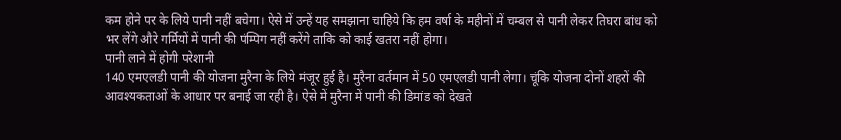कम होने पर के लिये पानी नहीं बचेगा। ऐसे में उन्हें यह समझाना चाहिये कि हम वर्षा के महीनों में चम्बल से पानी लेकर तिघरा बांध को भर लेंगे औरे गर्मियों में पानी की पंम्पिग नहीं करेंगे ताकि को काई खतरा नहीं होगा।
पानी लाने में होगी परेशानी
140 एमएलडी पानी की योजना मुरैना के लिये मंजूर हुई है। मुरैना वर्तमान में 50 एमएलडी पानी लेगा। चूंकि योजना दोनों शहरों की आवश्यकताओं के आधार पर बनाई जा रही है। ऐसे में मुरैना में पानी की डिमांड को देखते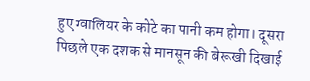हुए ग्वालियर के कोटे का पानी कम होगा। दूसरा पिछले एक दशक से मानसून की बेरूखी दिखाई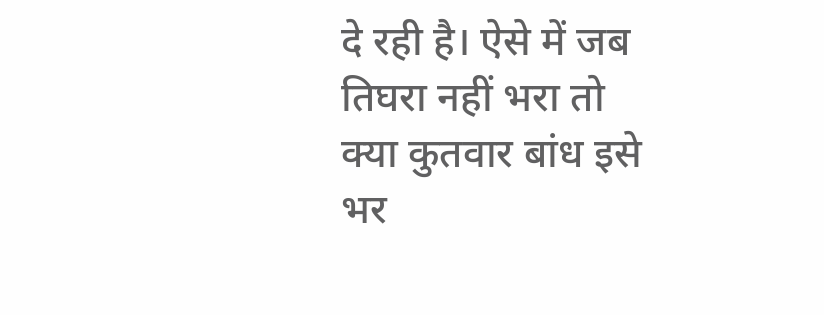दे रही है। ऐसे में जब तिघरा नहीं भरा तो क्या कुतवार बांध इसे भर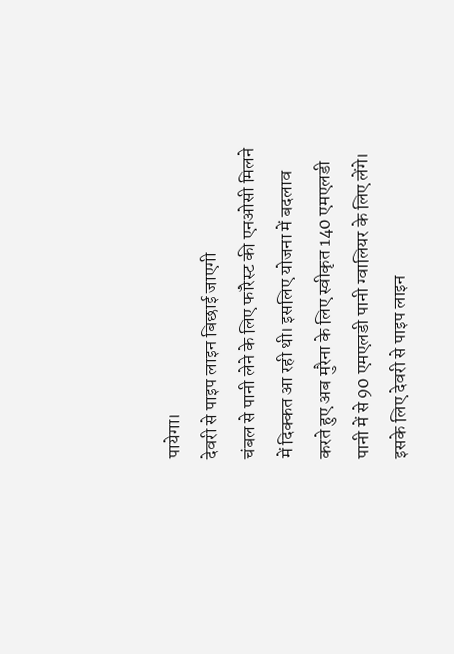पायेगा।
देवरी से पाइप लाइन बिछाई जाएगी
चंबल से पानी लेने के लिए फॉरेस्ट की एनओसी मिलने में दिक्कत आ रही थी। इसलिए योजना में बदलाव करते हुए अब मुरैना के लिए स्वीकृत 140 एमएलडी पानी में से 90 एमएलडी पानी ग्वालियर के लिए लेंगे। इसके लिए देवरी से पाइप लाइन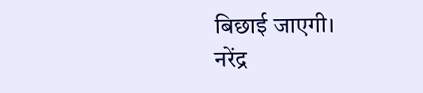बिछाई जाएगी।
नरेंद्र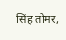सिंह तोमर,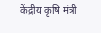केंद्रीय कृषि मंत्री